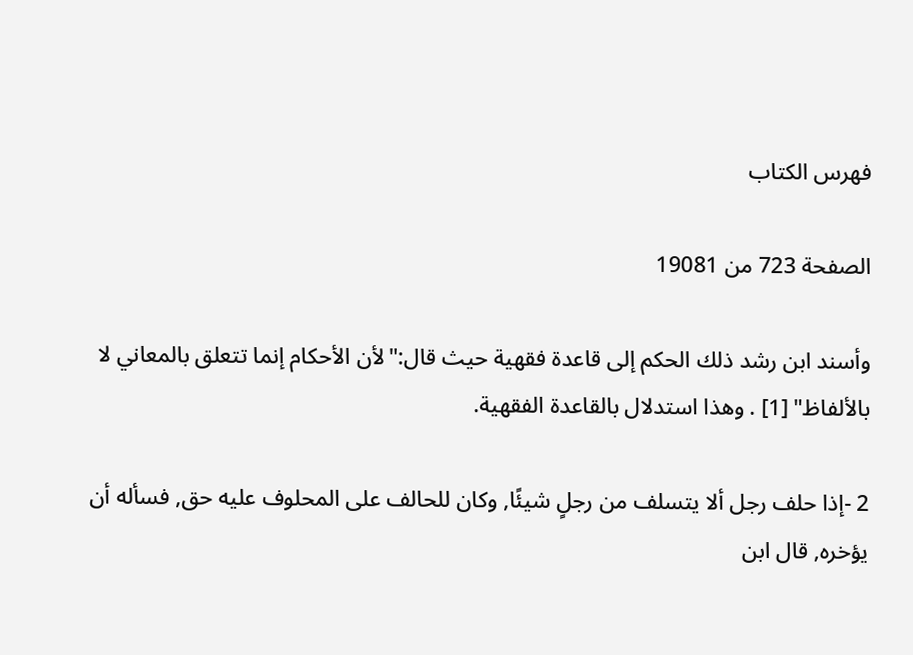فهرس الكتاب

الصفحة 723 من 19081

وأسند ابن رشد ذلك الحكم إلى قاعدة فقهية حيث قال:"لأن الأحكام إنما تتعلق بالمعاني لا بالألفاظ" [1] . وهذا استدلال بالقاعدة الفقهية.

2 -إذا حلف رجل ألا يتسلف من رجلٍ شيئًا, وكان للحالف على المحلوف عليه حق, فسأله أن يؤخره, قال ابن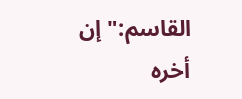القاسم:"إن أخره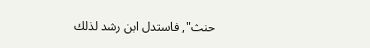حنث", فاستدل ابن رشد لذلك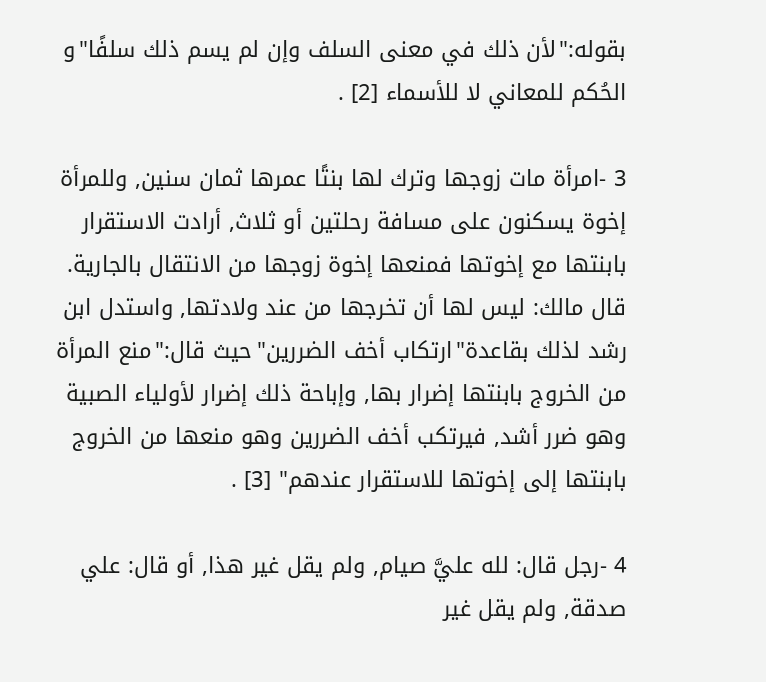بقوله:"لأن ذلك في معنى السلف وإن لم يسم ذلك سلفًا"و الحُكم للمعاني لا للأسماء [2] .

3 -امرأة مات زوجها وترك لها بنتًا عمرها ثمان سنين, وللمرأة إخوة يسكنون على مسافة رحلتين أو ثلاث, أرادت الاستقرار بابنتها مع إخوتها فمنعها إخوة زوجها من الانتقال بالجارية. قال مالك: ليس لها أن تخرجها من عند ولادتها, واستدل ابن رشد لذلك بقاعدة"ارتكاب أخف الضررين"حيث قال:"منع المرأة من الخروج بابنتها إضرار بها, وإباحة ذلك إضرار لأولياء الصبية وهو ضرر أشد, فيرتكب أخف الضررين وهو منعها من الخروج بابنتها إلى إخوتها للاستقرار عندهم" [3] .

4 -رجل قال: لله عليَّ صيام, ولم يقل غير هذا, أو قال: علي صدقة, ولم يقل غير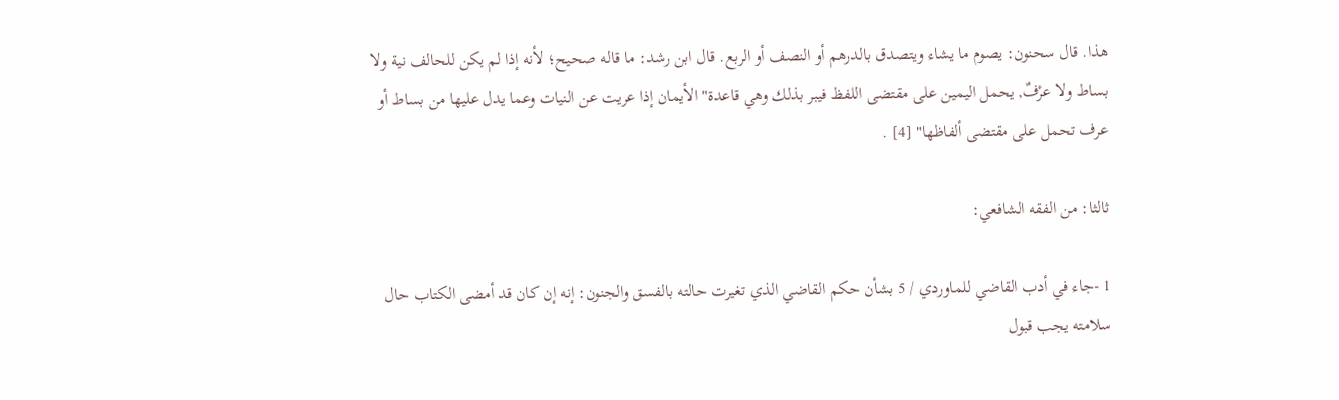هذا. قال سحنون: يصوم ما يشاء ويتصدق بالدرهم أو النصف أو الربع. قال ابن رشد: ما قاله صحيح؛ لأنه إذا لم يكن للحالف نية ولا بساط ولا عرْفٌ, يحمل اليمين على مقتضى اللفظ فيبر بذلك وهي قاعدة"الأيمان إذا عريت عن النيات وعما يدل عليها من بساط أو عرف تحمل على مقتضى ألفاظها" [4] .

ثالثا: من الفقه الشافعي:

1 -جاء في أدب القاضي للماوردي / 5 بشأن حكم القاضي الذي تغيرت حالته بالفسق والجنون: إنه إن كان قد أمضى الكتاب حال سلامته يجب قبول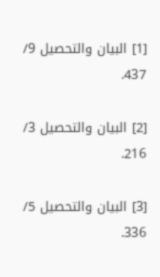[1] البيان والتحصيل 9/ 437.

[2] البيان والتحصيل 3/ 216.

[3] البيان والتحصيل 5/ 336.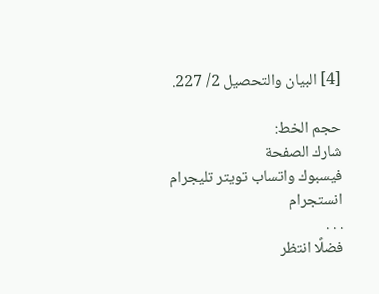[4] البيان والتحصيل 2/ 227.

حجم الخط:
شارك الصفحة
فيسبوك واتساب تويتر تليجرام انستجرام
. . .
فضلًا انتظر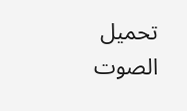تحميل الصوت